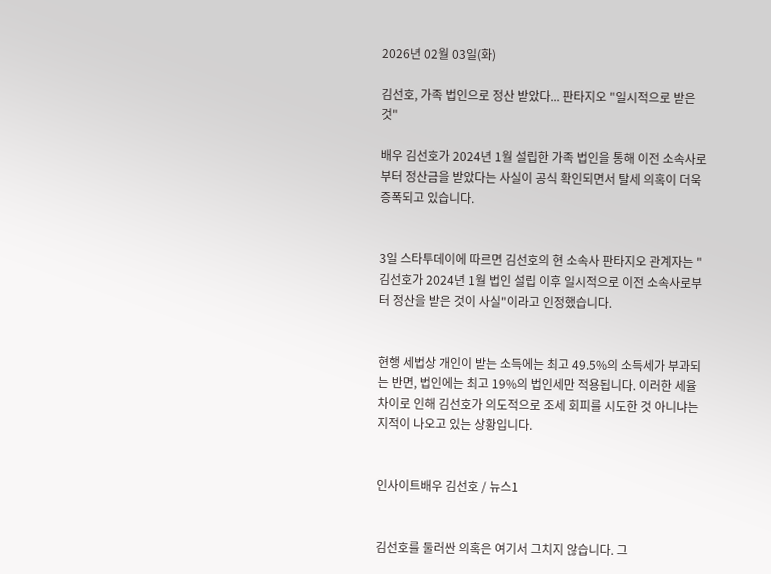2026년 02월 03일(화)

김선호, 가족 법인으로 정산 받았다... 판타지오 "일시적으로 받은 것"

배우 김선호가 2024년 1월 설립한 가족 법인을 통해 이전 소속사로부터 정산금을 받았다는 사실이 공식 확인되면서 탈세 의혹이 더욱 증폭되고 있습니다.


3일 스타투데이에 따르면 김선호의 현 소속사 판타지오 관계자는 "김선호가 2024년 1월 법인 설립 이후 일시적으로 이전 소속사로부터 정산을 받은 것이 사실"이라고 인정했습니다.


현행 세법상 개인이 받는 소득에는 최고 49.5%의 소득세가 부과되는 반면, 법인에는 최고 19%의 법인세만 적용됩니다. 이러한 세율 차이로 인해 김선호가 의도적으로 조세 회피를 시도한 것 아니냐는 지적이 나오고 있는 상황입니다.


인사이트배우 김선호 / 뉴스1


김선호를 둘러싼 의혹은 여기서 그치지 않습니다. 그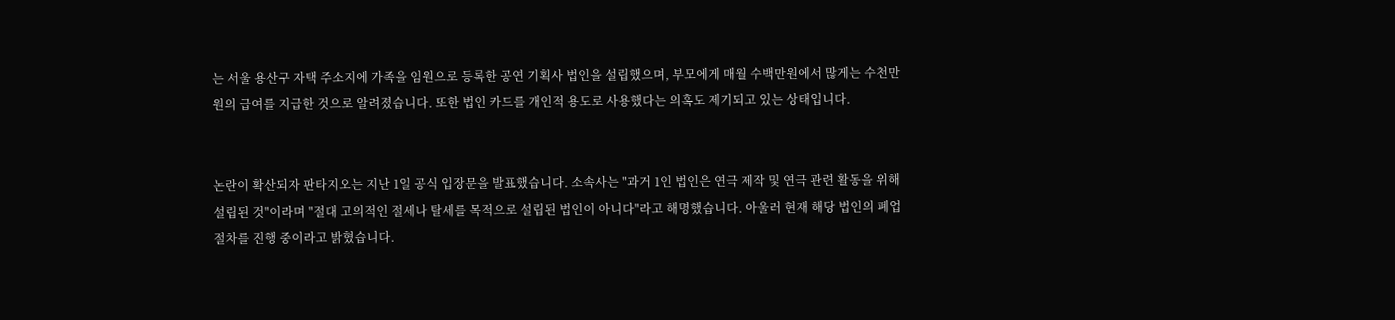는 서울 용산구 자택 주소지에 가족을 임원으로 등록한 공연 기획사 법인을 설립했으며, 부모에게 매월 수백만원에서 많게는 수천만원의 급여를 지급한 것으로 알려졌습니다. 또한 법인 카드를 개인적 용도로 사용했다는 의혹도 제기되고 있는 상태입니다.


논란이 확산되자 판타지오는 지난 1일 공식 입장문을 발표했습니다. 소속사는 "과거 1인 법인은 연극 제작 및 연극 관련 활동을 위해 설립된 것"이라며 "절대 고의적인 절세나 탈세를 목적으로 설립된 법인이 아니다"라고 해명했습니다. 아울러 현재 해당 법인의 폐업 절차를 진행 중이라고 밝혔습니다.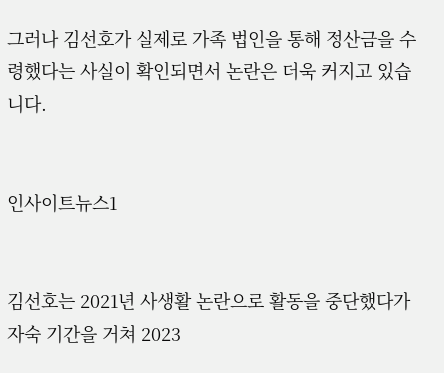그러나 김선호가 실제로 가족 법인을 통해 정산금을 수령했다는 사실이 확인되면서 논란은 더욱 커지고 있습니다.


인사이트뉴스1


김선호는 2021년 사생활 논란으로 활동을 중단했다가 자숙 기간을 거쳐 2023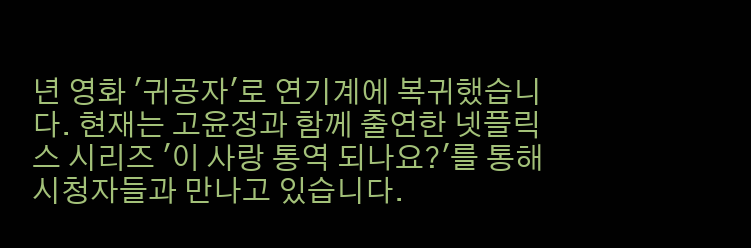년 영화 '귀공자'로 연기계에 복귀했습니다. 현재는 고윤정과 함께 출연한 넷플릭스 시리즈 '이 사랑 통역 되나요?'를 통해 시청자들과 만나고 있습니다.